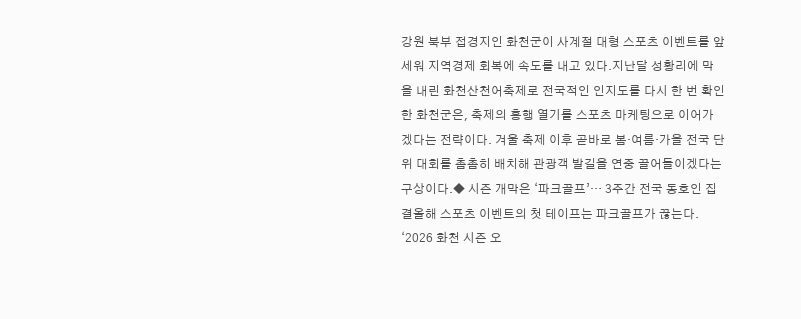강원 북부 접경지인 화천군이 사계절 대형 스포츠 이벤트를 앞세워 지역경제 회복에 속도를 내고 있다.지난달 성황리에 막을 내린 화천산천어축제로 전국적인 인지도를 다시 한 번 확인한 화천군은, 축제의 흥행 열기를 스포츠 마케팅으로 이어가겠다는 전략이다. 겨울 축제 이후 곧바로 봄·여름·가을 전국 단위 대회를 촘촘히 배치해 관광객 발길을 연중 끌어들이겠다는 구상이다.◆ 시즌 개막은 ‘파크골프’… 3주간 전국 동호인 집결올해 스포츠 이벤트의 첫 테이프는 파크골프가 끊는다. ‘2026 화천 시즌 오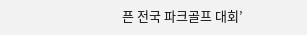픈 전국 파크골프 대회’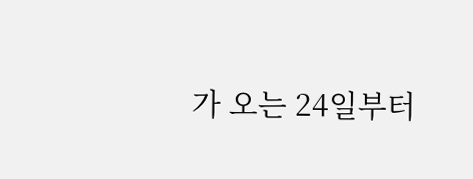가 오는 24일부터